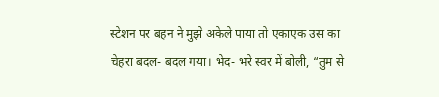स्टेशन पर बहन ने मुझे अकेले पाया तो एकाएक उस का चेहरा बदल- बदल गया। भेद- भरे स्वर में बोली, “तुम से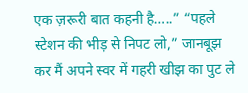एक ज़रूरी बात कहनी है…..” “पहले स्टेशन की भीड़ से निपट लो,” जानबूझ कर मैं अपने स्वर में गहरी खीझ का पुट ले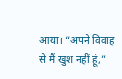आया। “अपने विवाह से मैं खुश नहीं हूं,”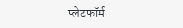प्लेटफॉर्म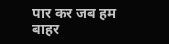पार कर जब हम बाहर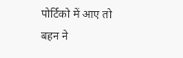पोर्टिको में आए तो बहन ने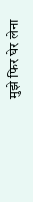मुझे फिर घेर लेना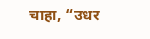चाहा, “उधर